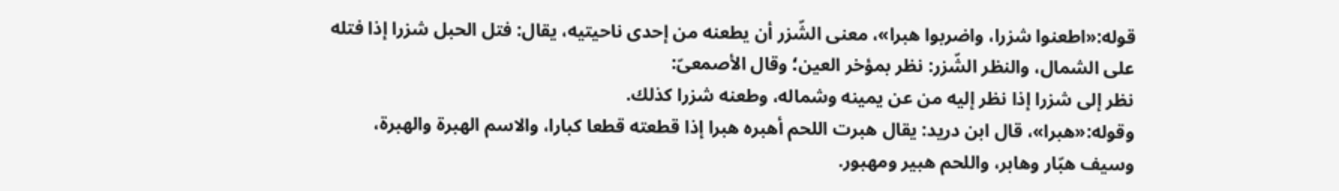قوله:«اطعنوا شزرا، واضربوا هبرا»، معنى الشّزر أن يطعنه من إحدى ناحيتيه، يقال: فتل الحبل شزرا إذا فتله على الشمال، والنظر الشّزر: نظر بمؤخر العين؛ وقال الأصمعىّ:
نظر إلى شزرا إذا نظر إليه من عن يمينه وشماله، وطعنه شزرا كذلك.
وقوله:«هبرا»، قال ابن دريد: يقال هبرت اللحم أهبره هبرا إذا قطعته قطعا كبارا، والاسم الهبرة والهبرة، وسيف هبّار وهابر، واللحم هبير ومهبور.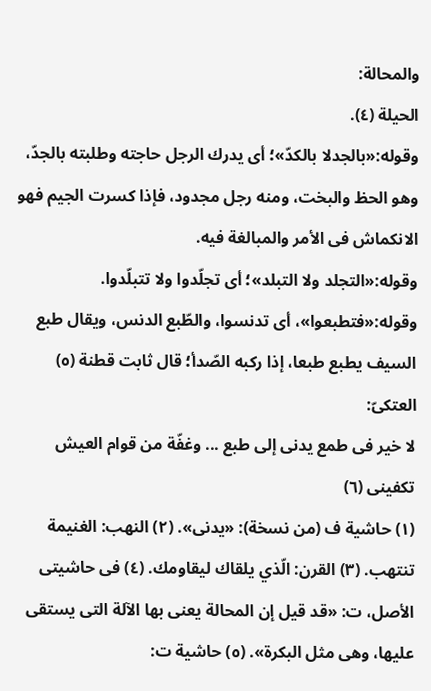والمحالة:
الحيلة (٤).
وقوله:«بالجدلا بالكدّ»؛ أى يدرك الرجل حاجته وطلبته بالجدّ، وهو الحظ والبخت، ومنه رجل مجدود، فإذا كسرت الجيم فهو الانكماش فى الأمر والمبالغة فيه.
وقوله:«التجلد ولا التبلد»؛ أى تجلّدوا ولا تتبلّدوا.
وقوله:«فتطبعوا»، أى تدنسوا، والطّبع الدنس، ويقال طبع السيف يطبع طبعا، إذا ركبه الصّدأ؛ قال ثابت قطنة (٥) العتكىّ:
لا خير فى طمع يدنى إلى طبع ... وغفّة من قوام العيش تكفينى (٦)
(١) حاشية ف (من نسخة): «يدنى». (٢) النهب: الغنيمة تنتهب. (٣) القرن: الّذي يلقاك ليقاومك. (٤) فى حاشيتى الأصل، ت: «قد قيل إن المحالة يعنى بها الآلة التى يستقى عليها، وهى مثل البكرة». (٥) حاشية ت: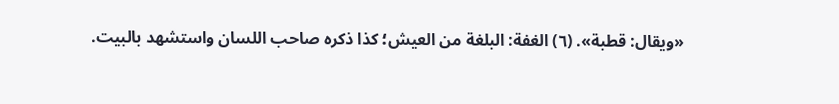«ويقال: قطبة». (٦) الغفة: البلغة من العيش؛ كذا ذكره صاحب اللسان واستشهد بالبيت.